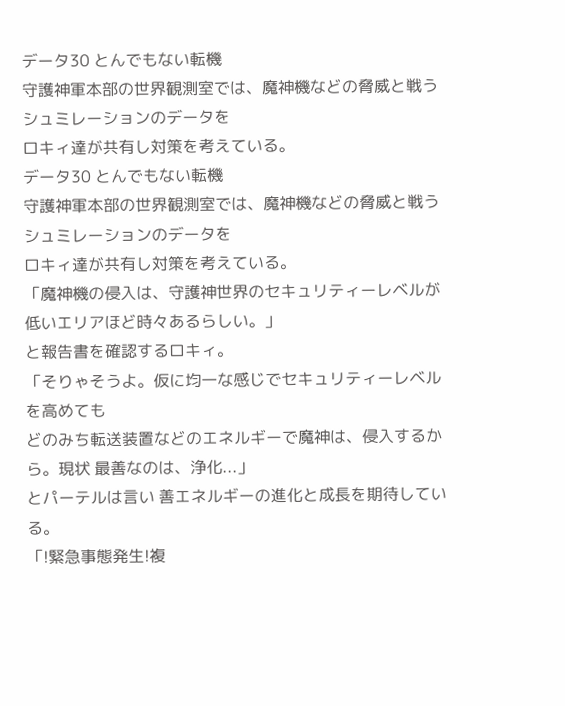データ30 とんでもない転機
守護神軍本部の世界観測室では、魔神機などの脅威と戦うシュミレーションのデータを
ロキィ達が共有し対策を考えている。
データ30 とんでもない転機
守護神軍本部の世界観測室では、魔神機などの脅威と戦うシュミレーションのデータを
ロキィ達が共有し対策を考えている。
「魔神機の侵入は、守護神世界のセキュリティーレベルが低いエリアほど時々あるらしい。」
と報告書を確認するロキィ。
「そりゃそうよ。仮に均一な感じでセキュリティーレベルを高めても
どのみち転送装置などのエネルギーで魔神は、侵入するから。現状 最善なのは、浄化...」
とパーテルは言い 善エネルギーの進化と成長を期待している。
「!緊急事態発生!複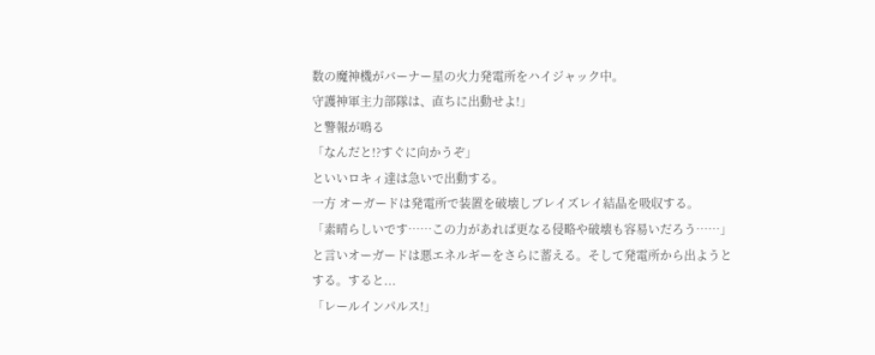数の魔神機がバーナー星の火力発電所をハイジャック中。
守護神軍主力部隊は、直ちに出動せよ!」
と警報が鳴る
「なんだと!?すぐに向かうぞ」
といいロキィ達は急いで出動する。
一方 オーガードは発電所で装置を破壊しブレイズレイ結晶を吸収する。
「素晴らしいです……この力があれば更なる侵略や破壊も容易いだろう……」
と言いオーガードは悪エネルギーをさらに蓄える。そして発電所から出ようとする。すると...
「レールインパルス!」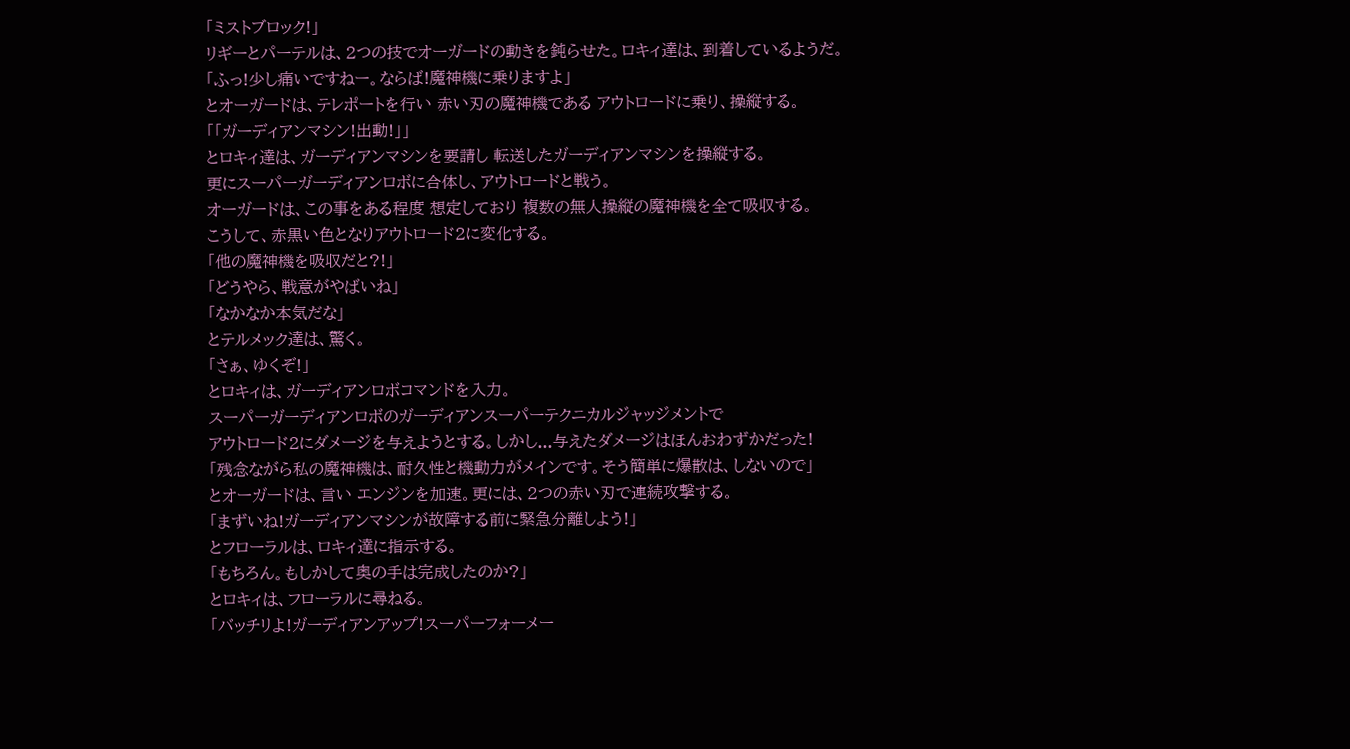「ミストブロック!」
リギーとパーテルは、2つの技でオーガードの動きを鈍らせた。ロキィ達は、到着しているようだ。
「ふっ!少し痛いですねー。ならば!魔神機に乗りますよ」
とオーガードは、テレポートを行い 赤い刃の魔神機である アウトロードに乗り、操縦する。
「「ガーディアンマシン!出動!」」
とロキィ達は、ガーディアンマシンを要請し 転送したガーディアンマシンを操縦する。
更にスーパーガーディアンロボに合体し、アウトロードと戦う。
オーガードは、この事をある程度 想定しており 複数の無人操縦の魔神機を全て吸収する。
こうして、赤黒い色となりアウトロード2に変化する。
「他の魔神機を吸収だと?!」
「どうやら、戦意がやばいね」
「なかなか本気だな」
とテルメック達は、驚く。
「さぁ、ゆくぞ!」
とロキィは、ガーディアンロボコマンドを入力。
スーパーガーディアンロボのガーディアンスーパーテクニカルジャッジメントで
アウトロード2にダメージを与えようとする。しかし...与えたダメージはほんおわずかだった!
「残念ながら私の魔神機は、耐久性と機動力がメインです。そう簡単に爆散は、しないので」
とオーガードは、言い エンジンを加速。更には、2つの赤い刃で連続攻撃する。
「まずいね!ガーディアンマシンが故障する前に緊急分離しよう!」
とフローラルは、ロキィ達に指示する。
「もちろん。もしかして奥の手は完成したのか?」
とロキィは、フローラルに尋ねる。
「バッチリよ!ガーディアンアップ!スーパーフォーメー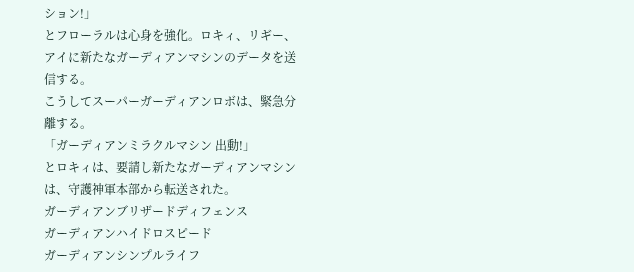ション!」
とフローラルは心身を強化。ロキィ、リギー、アイに新たなガーディアンマシンのデータを送信する。
こうしてスーパーガーディアンロボは、緊急分離する。
「ガーディアンミラクルマシン 出動!」
とロキィは、要請し新たなガーディアンマシンは、守護神軍本部から転送された。
ガーディアンブリザードディフェンス
ガーディアンハイドロスピード
ガーディアンシンプルライフ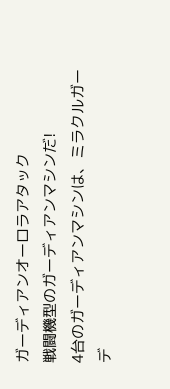ガーディアンオーロラアタック
戦闘機型のガーディアンマシンだ!
4台のガーディアンマシンは、ミラクルガーデ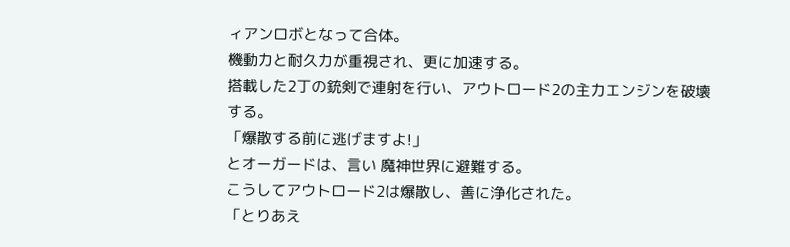ィアンロボとなって合体。
機動力と耐久力が重視され、更に加速する。
搭載した2丁の銃剣で連射を行い、アウトロード2の主力エンジンを破壊する。
「爆散する前に逃げますよ!」
とオーガードは、言い 魔神世界に避難する。
こうしてアウトロード2は爆散し、善に浄化された。
「とりあえ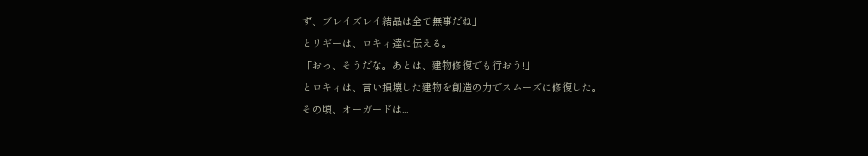ず、ブレイズレイ結晶は全て無事だね」
とリギーは、ロキィ達に伝える。
「おっ、そうだな。あとは、建物修復でも行おう!」
とロキィは、言い損壊した建物を創造の力でスムーズに修復した。
その頃、オーガードは...